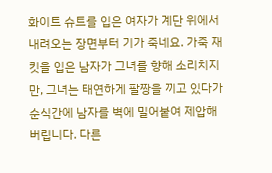화이트 슈트를 입은 여자가 계단 위에서 내려오는 장면부터 기가 죽네요. 가죽 재킷을 입은 남자가 그녀를 향해 소리치지만, 그녀는 태연하게 팔짱을 끼고 있다가 순식간에 남자를 벽에 밀어붙여 제압해버립니다. 다른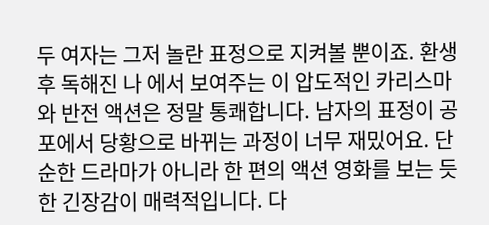두 여자는 그저 놀란 표정으로 지켜볼 뿐이죠. 환생 후 독해진 나 에서 보여주는 이 압도적인 카리스마와 반전 액션은 정말 통쾌합니다. 남자의 표정이 공포에서 당황으로 바뀌는 과정이 너무 재밌어요. 단순한 드라마가 아니라 한 편의 액션 영화를 보는 듯한 긴장감이 매력적입니다. 다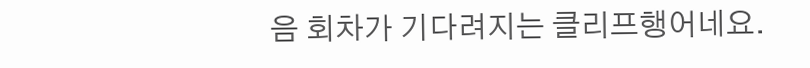음 회차가 기다려지는 클리프행어네요.